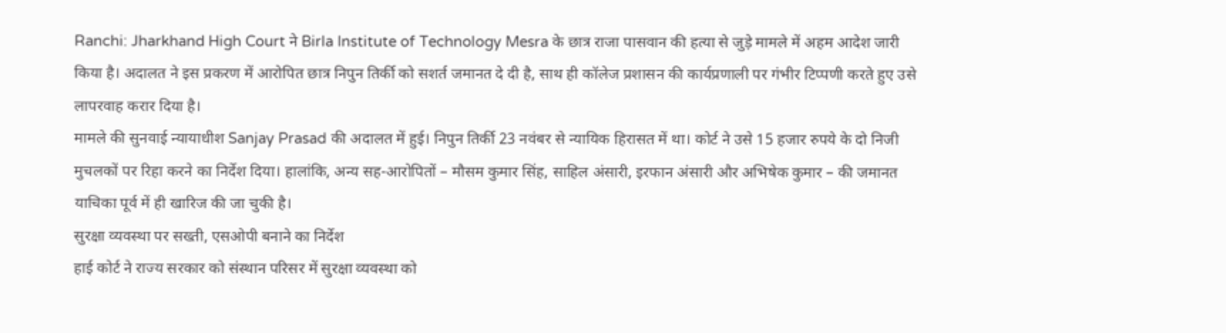Ranchi: Jharkhand High Court ने Birla Institute of Technology Mesra के छात्र राजा पासवान की हत्या से जुड़े मामले में अहम आदेश जारी किया है। अदालत ने इस प्रकरण में आरोपित छात्र निपुन तिर्की को सशर्त जमानत दे दी है, साथ ही कॉलेज प्रशासन की कार्यप्रणाली पर गंभीर टिप्पणी करते हुए उसे लापरवाह करार दिया है।
मामले की सुनवाई न्यायाधीश Sanjay Prasad की अदालत में हुई। निपुन तिर्की 23 नवंबर से न्यायिक हिरासत में था। कोर्ट ने उसे 15 हजार रुपये के दो निजी मुचलकों पर रिहा करने का निर्देश दिया। हालांकि, अन्य सह-आरोपितों – मौसम कुमार सिंह, साहिल अंसारी, इरफान अंसारी और अभिषेक कुमार – की जमानत याचिका पूर्व में ही खारिज की जा चुकी है।
सुरक्षा व्यवस्था पर सख्ती, एसओपी बनाने का निर्देश
हाई कोर्ट ने राज्य सरकार को संस्थान परिसर में सुरक्षा व्यवस्था को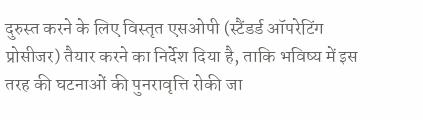दुरुस्त करने के लिए विस्तृत एसओपी (स्टैंडर्ड ऑपरेटिंग प्रोसीजर) तैयार करने का निर्देश दिया है, ताकि भविष्य में इस तरह की घटनाओं की पुनरावृत्ति रोकी जा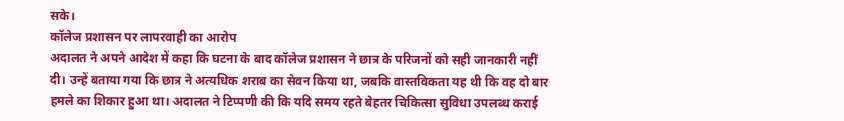सके।
कॉलेज प्रशासन पर लापरवाही का आरोप
अदालत ने अपने आदेश में कहा कि घटना के बाद कॉलेज प्रशासन ने छात्र के परिजनों को सही जानकारी नहीं दी। उन्हें बताया गया कि छात्र ने अत्यधिक शराब का सेवन किया था, जबकि वास्तविकता यह थी कि वह दो बार हमले का शिकार हुआ था। अदालत ने टिप्पणी की कि यदि समय रहते बेहतर चिकित्सा सुविधा उपलब्ध कराई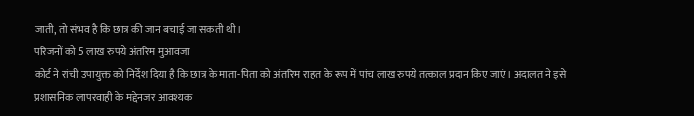जाती, तो संभव है कि छात्र की जान बचाई जा सकती थी।
परिजनों को 5 लाख रुपये अंतरिम मुआवजा
कोर्ट ने रांची उपायुक्त को निर्देश दिया है कि छात्र के माता-पिता को अंतरिम राहत के रूप में पांच लाख रुपये तत्काल प्रदान किए जाएं। अदालत ने इसे प्रशासनिक लापरवाही के मद्देनजर आवश्यक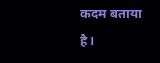कदम बताया है।